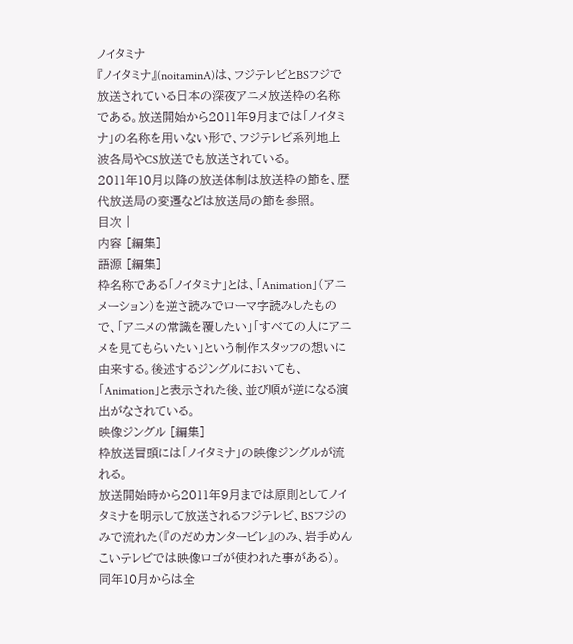ノイタミナ
『ノイタミナ』(noitaminA)は、フジテレビとBSフジで放送されている日本の深夜アニメ放送枠の名称である。放送開始から2011年9月までは「ノイタミナ」の名称を用いない形で、フジテレビ系列地上波各局やCS放送でも放送されている。
2011年10月以降の放送体制は放送枠の節を、歴代放送局の変遷などは放送局の節を参照。
目次 |
内容 [編集]
語源 [編集]
枠名称である「ノイタミナ」とは、「Animation」(アニメーション)を逆さ読みでローマ字読みしたもので、「アニメの常識を覆したい」「すべての人にアニメを見てもらいたい」という制作スタッフの想いに由来する。後述するジングルにおいても、「Animation」と表示された後、並び順が逆になる演出がなされている。
映像ジングル [編集]
枠放送冒頭には「ノイタミナ」の映像ジングルが流れる。
放送開始時から2011年9月までは原則としてノイタミナを明示して放送されるフジテレビ、BSフジのみで流れた(『のだめカンタービレ』のみ、岩手めんこいテレビでは映像ロゴが使われた事がある)。同年10月からは全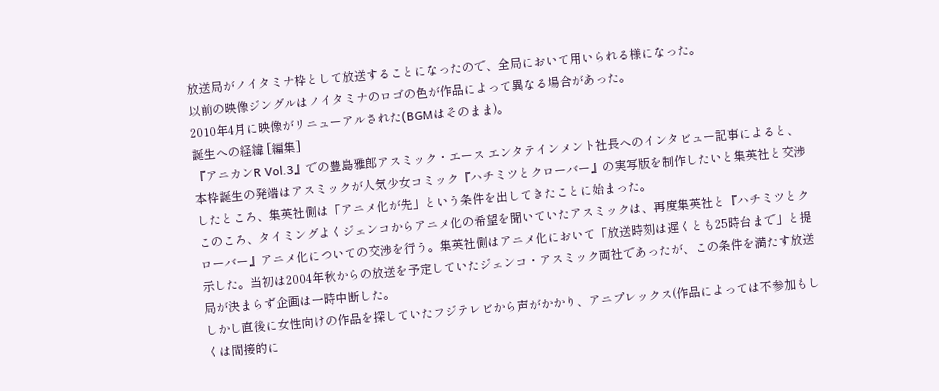放送局がノイタミナ枠として放送することになったので、全局において用いられる様になった。
以前の映像ジングルはノイタミナのロゴの色が作品によって異なる場合があった。
2010年4月に映像がリニューアルされた(BGMはそのまま)。
誕生への経緯 [編集]
『アニカンR Vol.3』での豊島雅郎アスミック・エース エンタテインメント社長へのインタビュー記事によると、本枠誕生の発端はアスミックが人気少女コミック『ハチミツとクローバー』の実写版を制作したいと集英社と交渉したところ、集英社側は「アニメ化が先」という条件を出してきたことに始まった。
このころ、タイミングよくジェンコからアニメ化の希望を聞いていたアスミックは、再度集英社と『ハチミツとクローバー』アニメ化についての交渉を行う。集英社側はアニメ化において「放送時刻は遅くとも25時台まで」と提示した。当初は2004年秋からの放送を予定していたジェンコ・アスミック両社であったが、この条件を満たす放送局が決まらず企画は一時中断した。
しかし直後に女性向けの作品を探していたフジテレビから声がかかり、アニプレックス(作品によっては不参加もしくは間接的に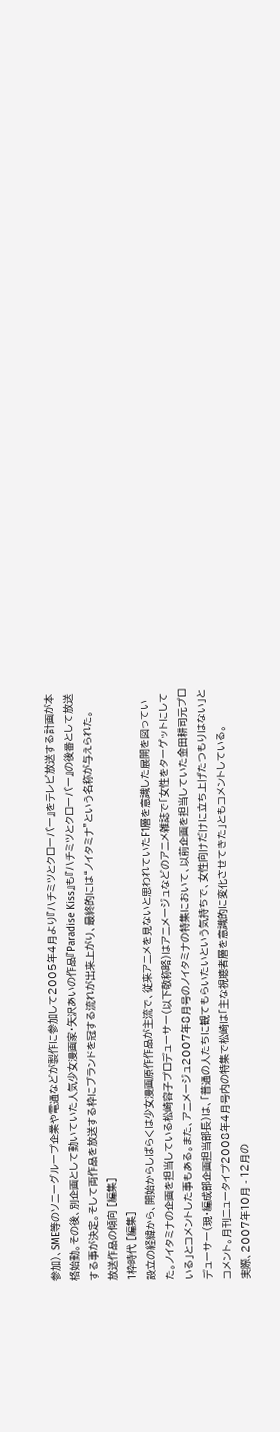参加)、SME等のソニーグループ企業や電通などが製作に参加して2005年4月より『ハチミツとクローバー』をテレビ放送する計画が本格始動。その後、別企画として動いていた人気少女漫画家・矢沢あいの作品『Paradise Kiss』も『ハチミツとクローバー』の後番として放送する事が決定。そして両作品を放送する枠にブランドを冠する流れが出来上がり、最終的には“ノイタミナ”という名称が与えられた。
放送作品の傾向 [編集]
1枠時代 [編集]
設立の経緯から、開始からしばらくは少女漫画原作作品が主流で、従来アニメを見ないと思われていたF1層を意識した展開を図っていた。ノイタミナの企画を担当している松崎容子プロデューサー(以下敬称略)はアニメージュなどのアニメ雑誌で「女性をターゲットにしている」とコメントした事もある。また、アニメージュ2007年8月号のノイタミナの特集において、以前企画を担当していた金田耕司元プロデューサー(現・編成部企画担当部長)は、「普通の人たちに観てもらいたいという気持ちで、女性向けだけに立ち上げたつもりはない」とコメント。月刊ニュータイプ2008年4月号内の特集で松崎は「主な視聴者層を意識的に変化させてきた」ともコメントしている。
実際、2007年10月 - 12月の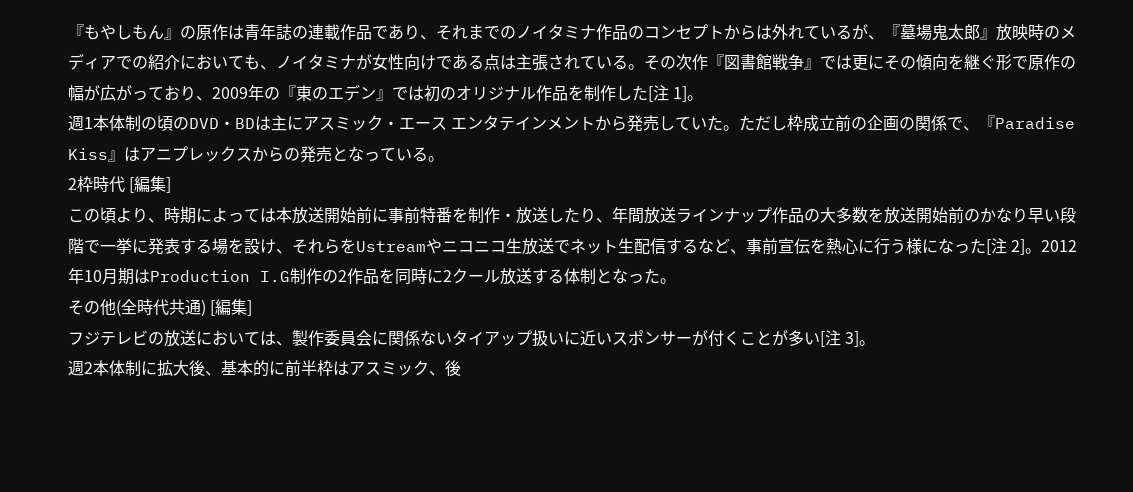『もやしもん』の原作は青年誌の連載作品であり、それまでのノイタミナ作品のコンセプトからは外れているが、『墓場鬼太郎』放映時のメディアでの紹介においても、ノイタミナが女性向けである点は主張されている。その次作『図書館戦争』では更にその傾向を継ぐ形で原作の幅が広がっており、2009年の『東のエデン』では初のオリジナル作品を制作した[注 1]。
週1本体制の頃のDVD・BDは主にアスミック・エース エンタテインメントから発売していた。ただし枠成立前の企画の関係で、『Paradise Kiss』はアニプレックスからの発売となっている。
2枠時代 [編集]
この頃より、時期によっては本放送開始前に事前特番を制作・放送したり、年間放送ラインナップ作品の大多数を放送開始前のかなり早い段階で一挙に発表する場を設け、それらをUstreamやニコニコ生放送でネット生配信するなど、事前宣伝を熱心に行う様になった[注 2]。2012年10月期はProduction I.G制作の2作品を同時に2クール放送する体制となった。
その他(全時代共通) [編集]
フジテレビの放送においては、製作委員会に関係ないタイアップ扱いに近いスポンサーが付くことが多い[注 3]。
週2本体制に拡大後、基本的に前半枠はアスミック、後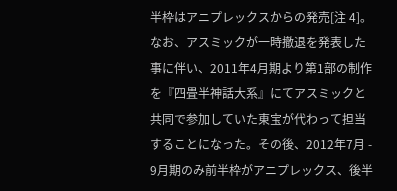半枠はアニプレックスからの発売[注 4]。なお、アスミックが一時撤退を発表した事に伴い、2011年4月期より第1部の制作を『四畳半神話大系』にてアスミックと共同で参加していた東宝が代わって担当することになった。その後、2012年7月 - 9月期のみ前半枠がアニプレックス、後半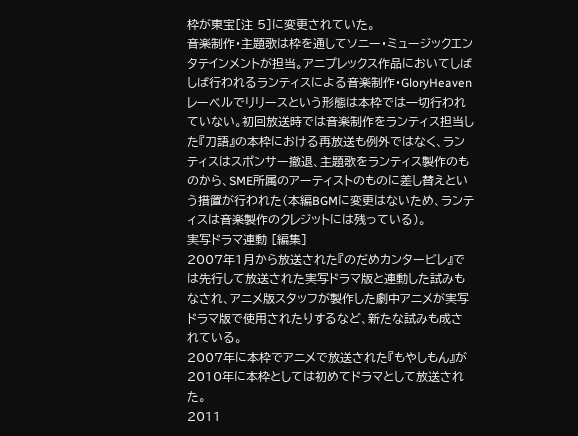枠が東宝[注 5]に変更されていた。
音楽制作・主題歌は枠を通してソニー・ミュージックエンタテインメントが担当。アニプレックス作品においてしばしば行われるランティスによる音楽制作・GloryHeavenレーベルでリリースという形態は本枠では一切行われていない。初回放送時では音楽制作をランティス担当した『刀語』の本枠における再放送も例外ではなく、ランティスはスポンサー撤退、主題歌をランティス製作のものから、SME所属のアーティストのものに差し替えという措置が行われた(本編BGMに変更はないため、ランティスは音楽製作のクレジットには残っている)。
実写ドラマ連動 [編集]
2007年1月から放送された『のだめカンタービレ』では先行して放送された実写ドラマ版と連動した試みもなされ、アニメ版スタッフが製作した劇中アニメが実写ドラマ版で使用されたりするなど、新たな試みも成されている。
2007年に本枠でアニメで放送された『もやしもん』が2010年に本枠としては初めてドラマとして放送された。
2011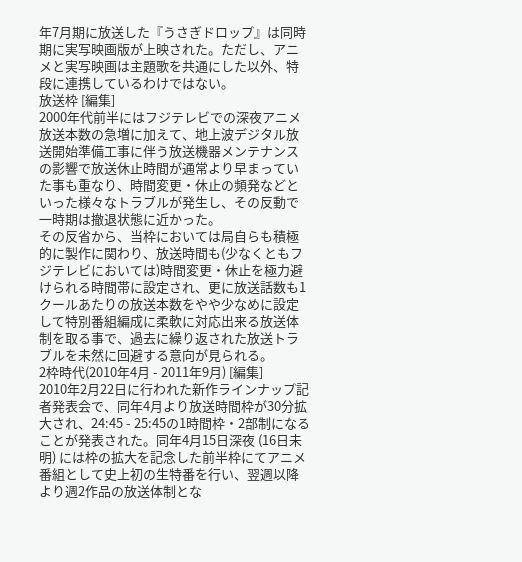年7月期に放送した『うさぎドロップ』は同時期に実写映画版が上映された。ただし、アニメと実写映画は主題歌を共通にした以外、特段に連携しているわけではない。
放送枠 [編集]
2000年代前半にはフジテレビでの深夜アニメ放送本数の急増に加えて、地上波デジタル放送開始準備工事に伴う放送機器メンテナンスの影響で放送休止時間が通常より早まっていた事も重なり、時間変更・休止の頻発などといった様々なトラブルが発生し、その反動で一時期は撤退状態に近かった。
その反省から、当枠においては局自らも積極的に製作に関わり、放送時間も(少なくともフジテレビにおいては)時間変更・休止を極力避けられる時間帯に設定され、更に放送話数も1クールあたりの放送本数をやや少なめに設定して特別番組編成に柔軟に対応出来る放送体制を取る事で、過去に繰り返された放送トラブルを未然に回避する意向が見られる。
2枠時代(2010年4月 - 2011年9月) [編集]
2010年2月22日に行われた新作ラインナップ記者発表会で、同年4月より放送時間枠が30分拡大され、24:45 - 25:45の1時間枠・2部制になることが発表された。同年4月15日深夜 (16日未明) には枠の拡大を記念した前半枠にてアニメ番組として史上初の生特番を行い、翌週以降より週2作品の放送体制とな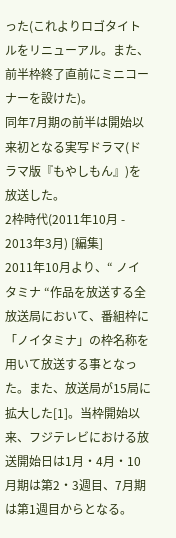った(これよりロゴタイトルをリニューアル。また、前半枠終了直前にミニコーナーを設けた)。
同年7月期の前半は開始以来初となる実写ドラマ(ドラマ版『もやしもん』)を放送した。
2枠時代(2011年10月 - 2013年3月) [編集]
2011年10月より、“ ノイタミナ “作品を放送する全放送局において、番組枠に「ノイタミナ」の枠名称を用いて放送する事となった。また、放送局が15局に拡大した[1]。当枠開始以来、フジテレビにおける放送開始日は1月・4月・10月期は第2・3週目、7月期は第1週目からとなる。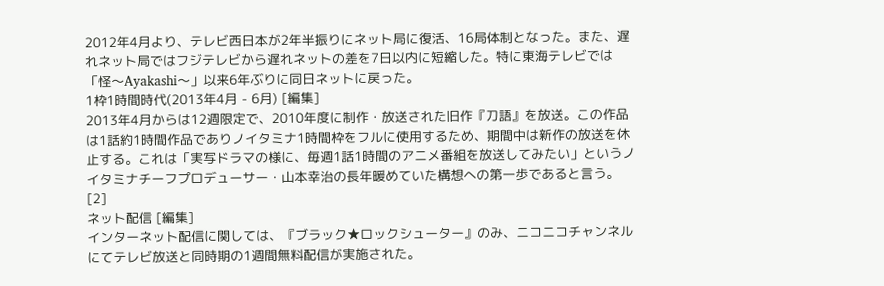2012年4月より、テレビ西日本が2年半振りにネット局に復活、16局体制となった。また、遅れネット局ではフジテレビから遅れネットの差を7日以内に短縮した。特に東海テレビでは「怪〜Ayakashi〜」以来6年ぶりに同日ネットに戻った。
1枠1時間時代(2013年4月 - 6月) [編集]
2013年4月からは12週限定で、2010年度に制作・放送された旧作『刀語』を放送。この作品は1話約1時間作品でありノイタミナ1時間枠をフルに使用するため、期間中は新作の放送を休止する。これは「実写ドラマの様に、毎週1話1時間のアニメ番組を放送してみたい」というノイタミナチーフプロデューサー・山本幸治の長年暖めていた構想への第一歩であると言う。[2]
ネット配信 [編集]
インターネット配信に関しては、『ブラック★ロックシューター』のみ、ニコニコチャンネルにてテレビ放送と同時期の1週間無料配信が実施された。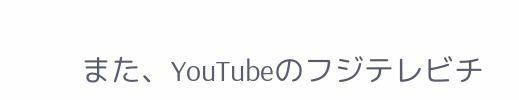また、YouTubeのフジテレビチ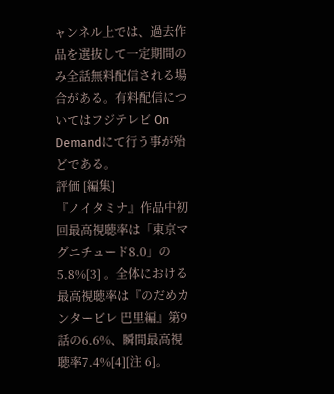ャンネル上では、過去作品を選抜して一定期間のみ全話無料配信される場合がある。有料配信についてはフジテレビ On Demandにて行う事が殆どである。
評価 [編集]
『ノイタミナ』作品中初回最高視聴率は「東京マグニチュード8.0」の5.8%[3] 。全体における最高視聴率は『のだめカンタービレ 巴里編』第9話の6.6%、瞬間最高視聴率7.4%[4][注 6]。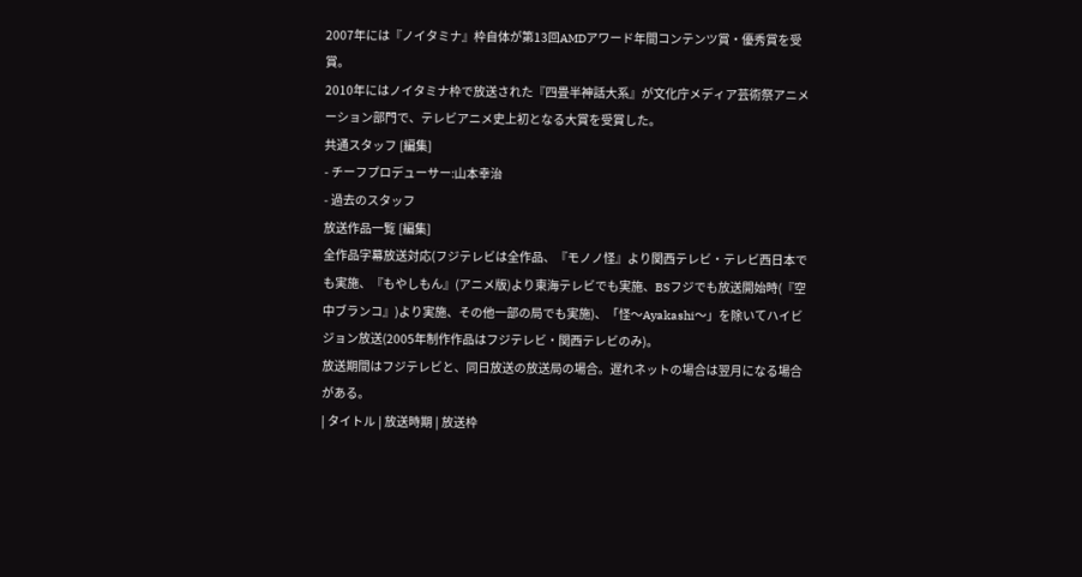2007年には『ノイタミナ』枠自体が第13回AMDアワード年間コンテンツ賞・優秀賞を受賞。
2010年にはノイタミナ枠で放送された『四畳半神話大系』が文化庁メディア芸術祭アニメーション部門で、テレビアニメ史上初となる大賞を受賞した。
共通スタッフ [編集]
- チーフプロデューサー:山本幸治
- 過去のスタッフ
放送作品一覧 [編集]
全作品字幕放送対応(フジテレビは全作品、『モノノ怪』より関西テレビ・テレビ西日本でも実施、『もやしもん』(アニメ版)より東海テレビでも実施、BSフジでも放送開始時(『空中ブランコ』)より実施、その他一部の局でも実施)、「怪〜Ayakashi〜」を除いてハイビジョン放送(2005年制作作品はフジテレビ・関西テレビのみ)。
放送期間はフジテレビと、同日放送の放送局の場合。遅れネットの場合は翌月になる場合がある。
| タイトル | 放送時期 | 放送枠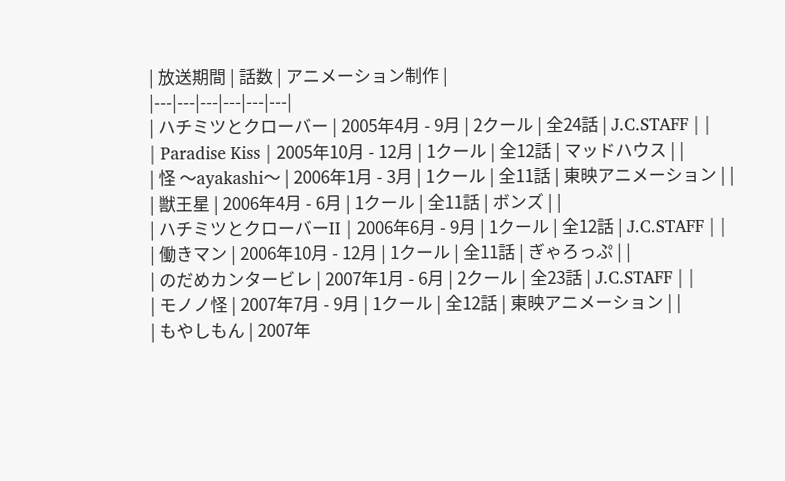| 放送期間 | 話数 | アニメーション制作 |
|---|---|---|---|---|---|
| ハチミツとクローバー | 2005年4月 - 9月 | 2クール | 全24話 | J.C.STAFF | |
| Paradise Kiss | 2005年10月 - 12月 | 1クール | 全12話 | マッドハウス | |
| 怪 〜ayakashi〜 | 2006年1月 - 3月 | 1クール | 全11話 | 東映アニメーション | |
| 獣王星 | 2006年4月 - 6月 | 1クール | 全11話 | ボンズ | |
| ハチミツとクローバーII | 2006年6月 - 9月 | 1クール | 全12話 | J.C.STAFF | |
| 働きマン | 2006年10月 - 12月 | 1クール | 全11話 | ぎゃろっぷ | |
| のだめカンタービレ | 2007年1月 - 6月 | 2クール | 全23話 | J.C.STAFF | |
| モノノ怪 | 2007年7月 - 9月 | 1クール | 全12話 | 東映アニメーション | |
| もやしもん | 2007年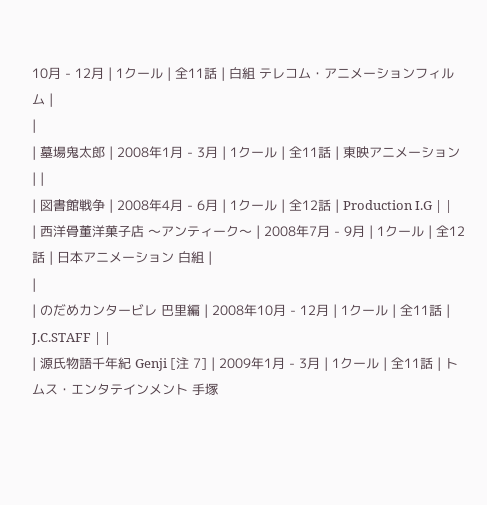10月 - 12月 | 1クール | 全11話 | 白組 テレコム・アニメーションフィルム |
|
| 墓場鬼太郎 | 2008年1月 - 3月 | 1クール | 全11話 | 東映アニメーション | |
| 図書館戦争 | 2008年4月 - 6月 | 1クール | 全12話 | Production I.G | |
| 西洋骨董洋菓子店 〜アンティーク〜 | 2008年7月 - 9月 | 1クール | 全12話 | 日本アニメーション 白組 |
|
| のだめカンタービレ 巴里編 | 2008年10月 - 12月 | 1クール | 全11話 | J.C.STAFF | |
| 源氏物語千年紀 Genji [注 7] | 2009年1月 - 3月 | 1クール | 全11話 | トムス・エンタテインメント 手塚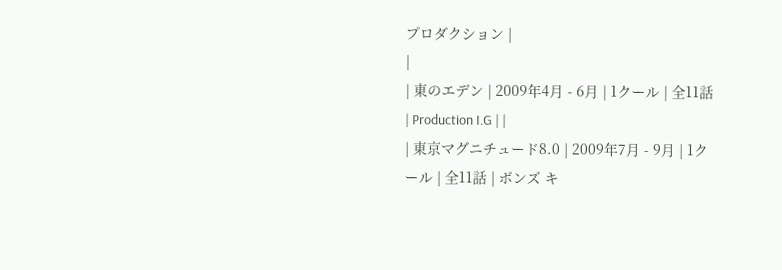プロダクション |
|
| 東のエデン | 2009年4月 - 6月 | 1クール | 全11話 | Production I.G | |
| 東京マグニチュード8.0 | 2009年7月 - 9月 | 1クール | 全11話 | ボンズ キ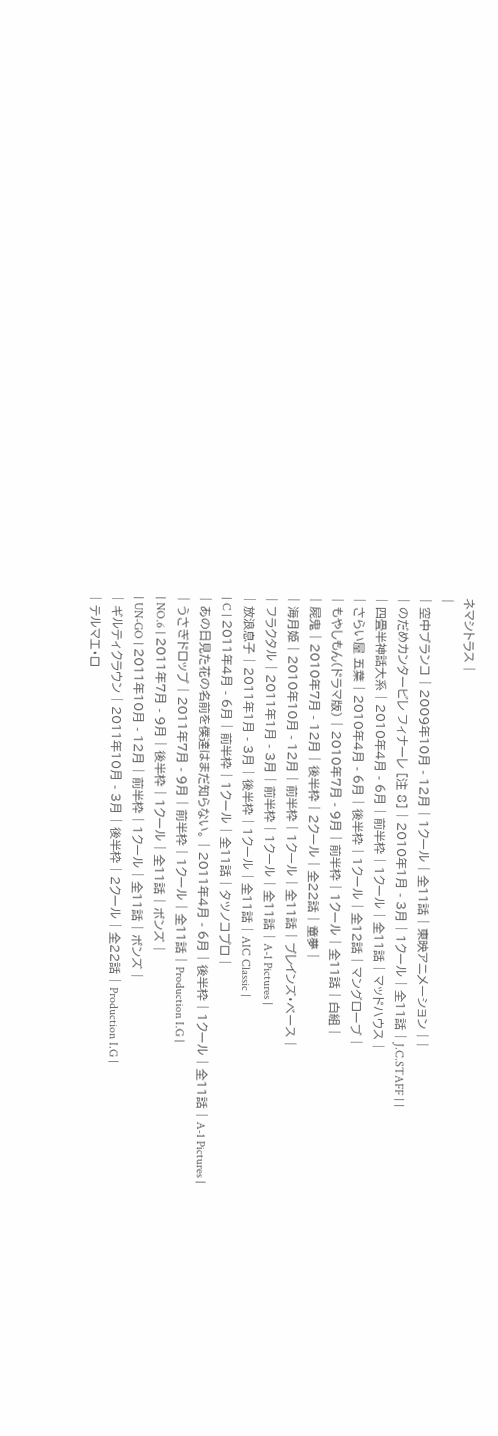ネマシトラス |
|
| 空中ブランコ | 2009年10月 - 12月 | 1クール | 全11話 | 東映アニメーション | |
| のだめカンタービレ フィナーレ [注 8] | 2010年1月 - 3月 | 1クール | 全11話 | J.C.STAFF | |
| 四畳半神話大系 | 2010年4月 - 6月 | 前半枠 | 1クール | 全11話 | マッドハウス |
| さらい屋 五葉 | 2010年4月 - 6月 | 後半枠 | 1クール | 全12話 | マングローブ |
| もやしもん(ドラマ版) | 2010年7月 - 9月 | 前半枠 | 1クール | 全11話 | 白組 |
| 屍鬼 | 2010年7月 - 12月 | 後半枠 | 2クール | 全22話 | 童夢 |
| 海月姫 | 2010年10月 - 12月 | 前半枠 | 1クール | 全11話 | ブレインズ・ベース |
| フラクタル | 2011年1月 - 3月 | 前半枠 | 1クール | 全11話 | A-1 Pictures |
| 放浪息子 | 2011年1月 - 3月 | 後半枠 | 1クール | 全11話 | AIC Classic |
| C | 2011年4月 - 6月 | 前半枠 | 1クール | 全11話 | タツノコプロ |
| あの日見た花の名前を僕達はまだ知らない。 | 2011年4月 - 6月 | 後半枠 | 1クール | 全11話 | A-1 Pictures |
| うさぎドロップ | 2011年7月 - 9月 | 前半枠 | 1クール | 全11話 | Production I.G |
| NO.6 | 2011年7月 - 9月 | 後半枠 | 1クール | 全11話 | ボンズ |
| UN-GO | 2011年10月 - 12月 | 前半枠 | 1クール | 全11話 | ボンズ |
| ギルティクラウン | 2011年10月 - 3月 | 後半枠 | 2クール | 全22話 | Production I.G |
| テルマエ・ロ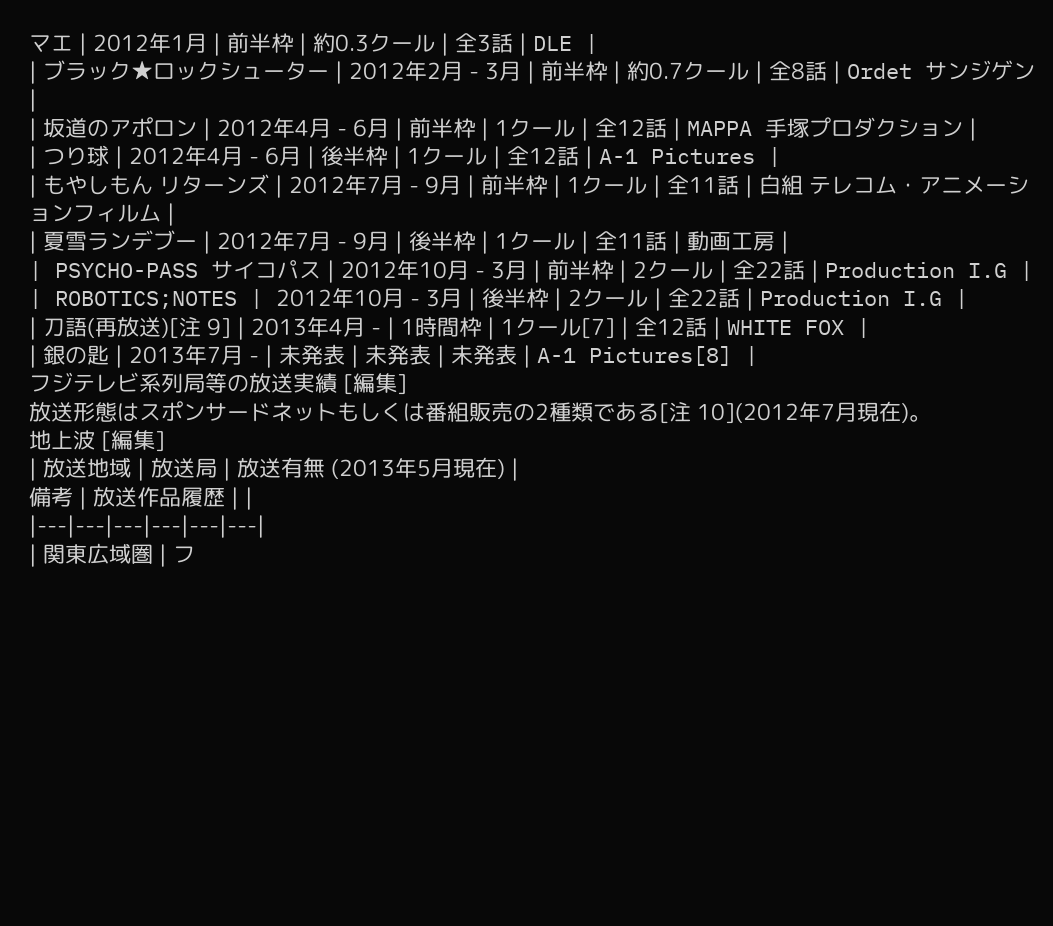マエ | 2012年1月 | 前半枠 | 約0.3クール | 全3話 | DLE |
| ブラック★ロックシューター | 2012年2月 - 3月 | 前半枠 | 約0.7クール | 全8話 | Ordet サンジゲン |
| 坂道のアポロン | 2012年4月 - 6月 | 前半枠 | 1クール | 全12話 | MAPPA 手塚プロダクション |
| つり球 | 2012年4月 - 6月 | 後半枠 | 1クール | 全12話 | A-1 Pictures |
| もやしもん リターンズ | 2012年7月 - 9月 | 前半枠 | 1クール | 全11話 | 白組 テレコム・アニメーションフィルム |
| 夏雪ランデブー | 2012年7月 - 9月 | 後半枠 | 1クール | 全11話 | 動画工房 |
| PSYCHO-PASS サイコパス | 2012年10月 - 3月 | 前半枠 | 2クール | 全22話 | Production I.G |
| ROBOTICS;NOTES | 2012年10月 - 3月 | 後半枠 | 2クール | 全22話 | Production I.G |
| 刀語(再放送)[注 9] | 2013年4月 - | 1時間枠 | 1クール[7] | 全12話 | WHITE FOX |
| 銀の匙 | 2013年7月 - | 未発表 | 未発表 | 未発表 | A-1 Pictures[8] |
フジテレビ系列局等の放送実績 [編集]
放送形態はスポンサードネットもしくは番組販売の2種類である[注 10](2012年7月現在)。
地上波 [編集]
| 放送地域 | 放送局 | 放送有無 (2013年5月現在) |
備考 | 放送作品履歴 | |
|---|---|---|---|---|---|
| 関東広域圏 | フ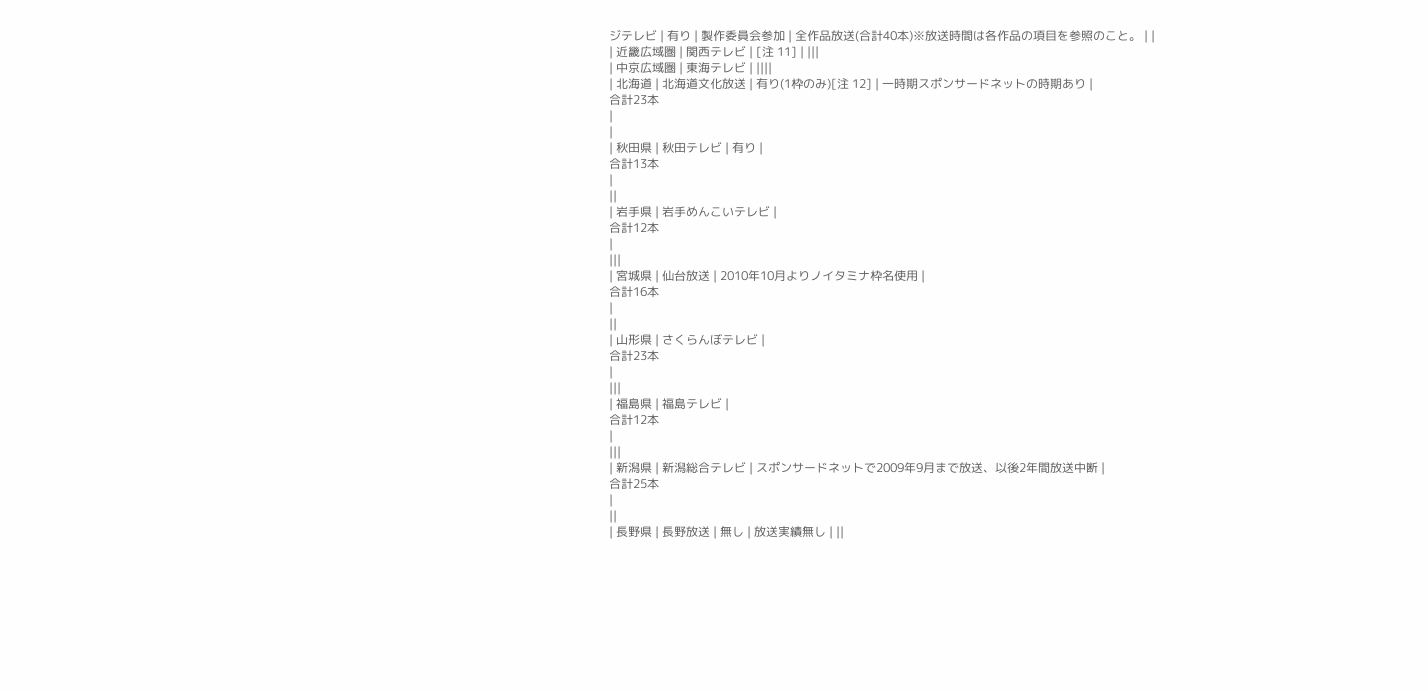ジテレビ | 有り | 製作委員会参加 | 全作品放送(合計40本)※放送時間は各作品の項目を参照のこと。 | |
| 近畿広域圏 | 関西テレビ | [注 11] | |||
| 中京広域圏 | 東海テレビ | ||||
| 北海道 | 北海道文化放送 | 有り(1枠のみ)[注 12] | 一時期スポンサードネットの時期あり |
合計23本
|
|
| 秋田県 | 秋田テレビ | 有り |
合計13本
|
||
| 岩手県 | 岩手めんこいテレビ |
合計12本
|
|||
| 宮城県 | 仙台放送 | 2010年10月よりノイタミナ枠名使用 |
合計16本
|
||
| 山形県 | さくらんぼテレビ |
合計23本
|
|||
| 福島県 | 福島テレビ |
合計12本
|
|||
| 新潟県 | 新潟総合テレビ | スポンサードネットで2009年9月まで放送、以後2年間放送中断 |
合計25本
|
||
| 長野県 | 長野放送 | 無し | 放送実績無し | ||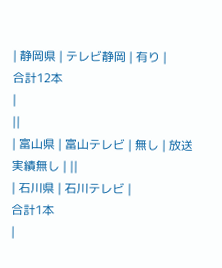| 静岡県 | テレビ静岡 | 有り |
合計12本
|
||
| 富山県 | 富山テレビ | 無し | 放送実績無し | ||
| 石川県 | 石川テレビ |
合計1本
|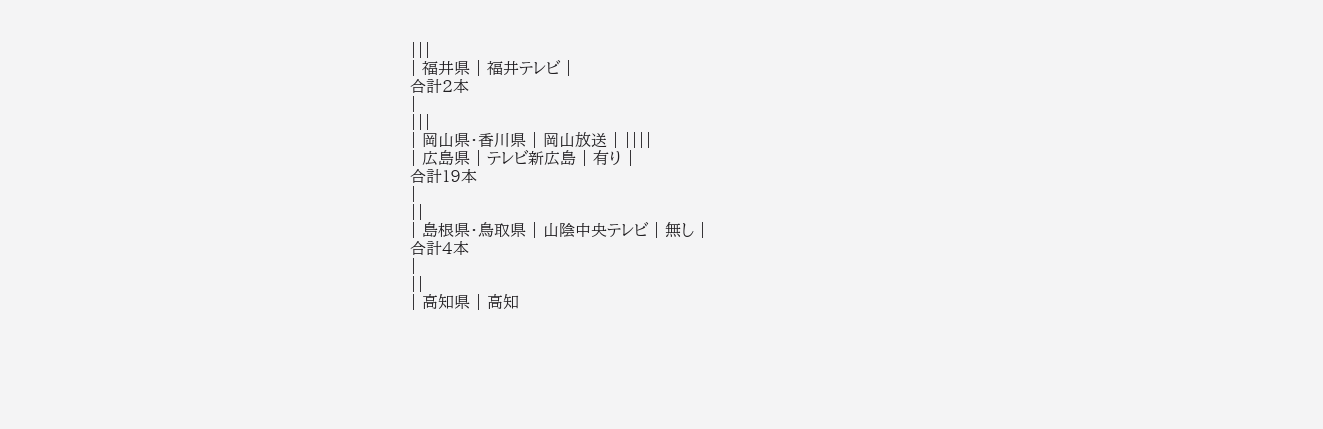|||
| 福井県 | 福井テレビ |
合計2本
|
|||
| 岡山県・香川県 | 岡山放送 | ||||
| 広島県 | テレビ新広島 | 有り |
合計19本
|
||
| 島根県・鳥取県 | 山陰中央テレビ | 無し |
合計4本
|
||
| 高知県 | 高知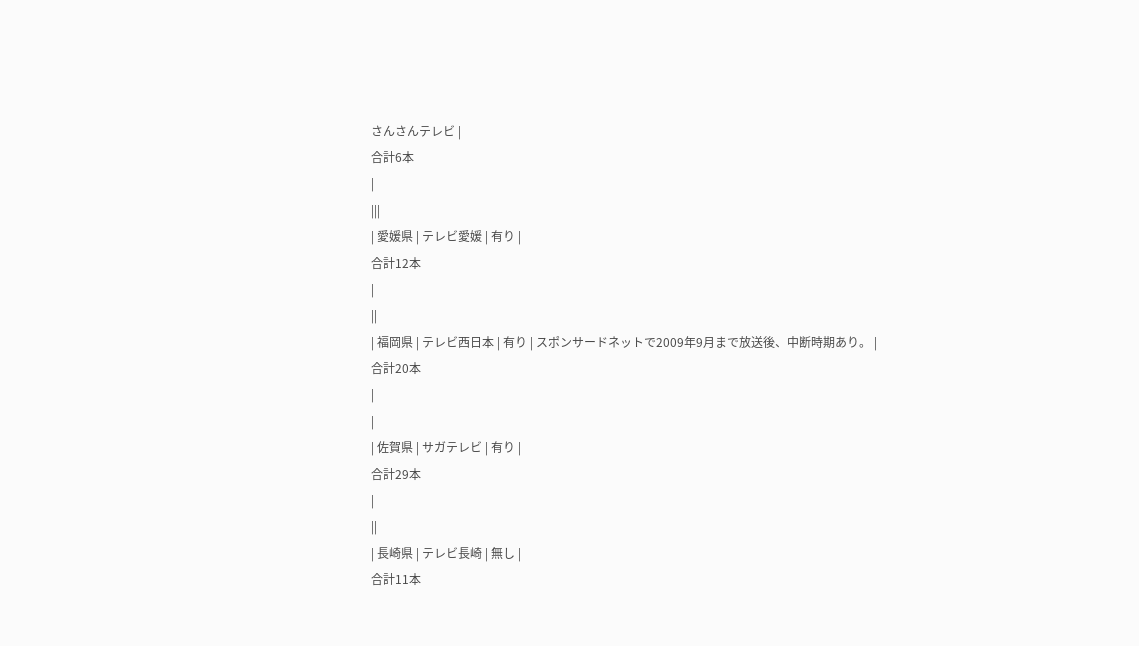さんさんテレビ |
合計6本
|
|||
| 愛媛県 | テレビ愛媛 | 有り |
合計12本
|
||
| 福岡県 | テレビ西日本 | 有り | スポンサードネットで2009年9月まで放送後、中断時期あり。 |
合計20本
|
|
| 佐賀県 | サガテレビ | 有り |
合計29本
|
||
| 長崎県 | テレビ長崎 | 無し |
合計11本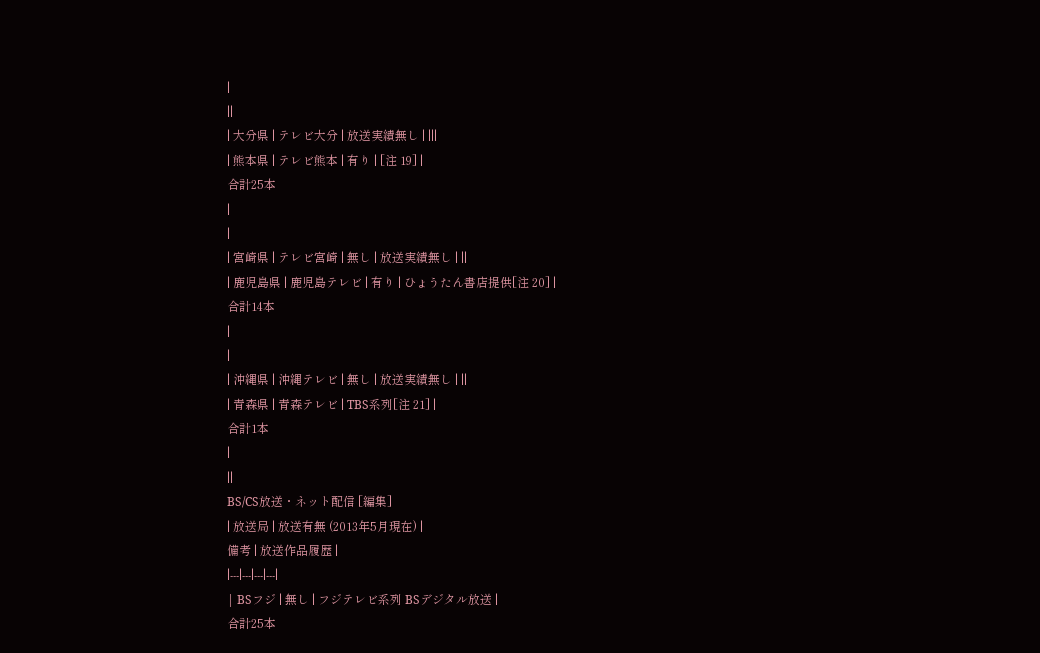|
||
| 大分県 | テレビ大分 | 放送実績無し | |||
| 熊本県 | テレビ熊本 | 有り | [注 19] |
合計25本
|
|
| 宮崎県 | テレビ宮崎 | 無し | 放送実績無し | ||
| 鹿児島県 | 鹿児島テレビ | 有り | ひょうたん書店提供[注 20] |
合計14本
|
|
| 沖縄県 | 沖縄テレビ | 無し | 放送実績無し | ||
| 青森県 | 青森テレビ | TBS系列[注 21] |
合計1本
|
||
BS/CS放送・ネット配信 [編集]
| 放送局 | 放送有無 (2013年5月現在) |
備考 | 放送作品履歴 |
|---|---|---|---|
| BSフジ | 無し | フジテレビ系列 BSデジタル放送 |
合計25本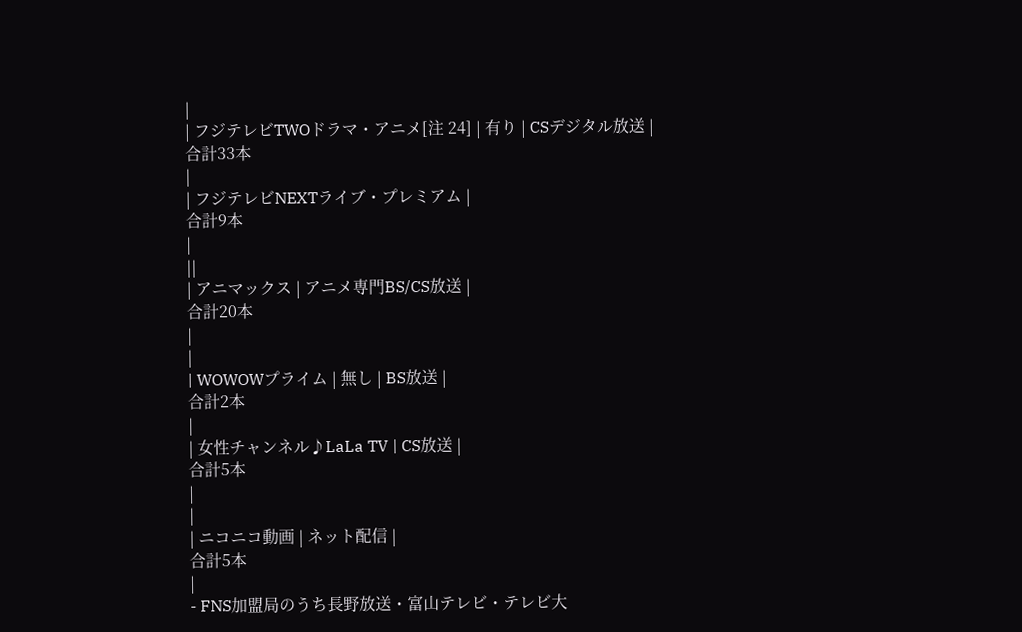|
| フジテレビTWOドラマ・アニメ[注 24] | 有り | CSデジタル放送 |
合計33本
|
| フジテレビNEXTライブ・プレミアム |
合計9本
|
||
| アニマックス | アニメ専門BS/CS放送 |
合計20本
|
|
| WOWOWプライム | 無し | BS放送 |
合計2本
|
| 女性チャンネル♪LaLa TV | CS放送 |
合計5本
|
|
| ニコニコ動画 | ネット配信 |
合計5本
|
- FNS加盟局のうち長野放送・富山テレビ・テレビ大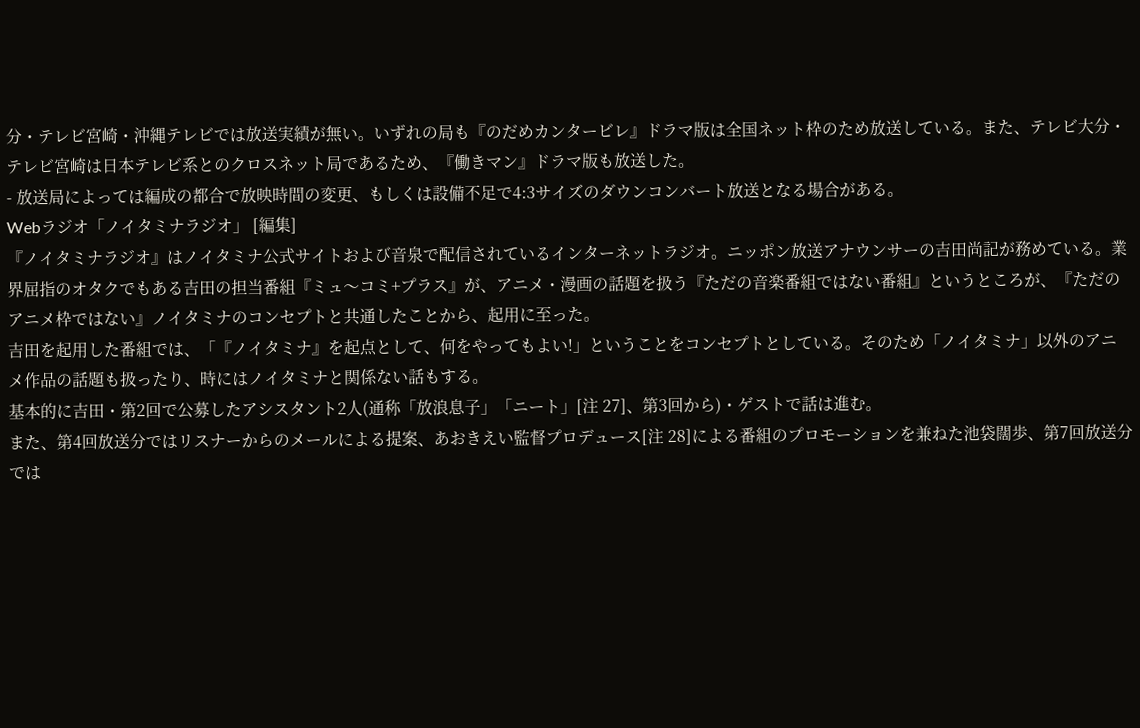分・テレビ宮崎・沖縄テレビでは放送実績が無い。いずれの局も『のだめカンタービレ』ドラマ版は全国ネット枠のため放送している。また、テレビ大分・テレビ宮崎は日本テレビ系とのクロスネット局であるため、『働きマン』ドラマ版も放送した。
- 放送局によっては編成の都合で放映時間の変更、もしくは設備不足で4:3サイズのダウンコンバート放送となる場合がある。
Webラジオ「ノイタミナラジオ」 [編集]
『ノイタミナラジオ』はノイタミナ公式サイトおよび音泉で配信されているインターネットラジオ。ニッポン放送アナウンサーの吉田尚記が務めている。業界屈指のオタクでもある吉田の担当番組『ミュ〜コミ+プラス』が、アニメ・漫画の話題を扱う『ただの音楽番組ではない番組』というところが、『ただのアニメ枠ではない』ノイタミナのコンセプトと共通したことから、起用に至った。
吉田を起用した番組では、「『ノイタミナ』を起点として、何をやってもよい!」ということをコンセプトとしている。そのため「ノイタミナ」以外のアニメ作品の話題も扱ったり、時にはノイタミナと関係ない話もする。
基本的に吉田・第2回で公募したアシスタント2人(通称「放浪息子」「ニート」[注 27]、第3回から)・ゲストで話は進む。
また、第4回放送分ではリスナーからのメールによる提案、あおきえい監督プロデュース[注 28]による番組のプロモーションを兼ねた池袋闊歩、第7回放送分では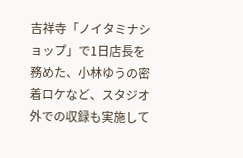吉祥寺「ノイタミナショップ」で1日店長を務めた、小林ゆうの密着ロケなど、スタジオ外での収録も実施して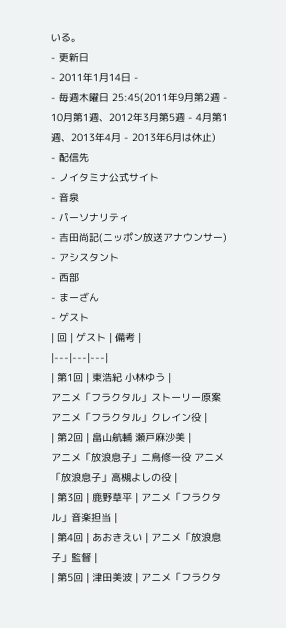いる。
- 更新日
- 2011年1月14日 -
- 毎週木曜日 25:45(2011年9月第2週 - 10月第1週、2012年3月第5週 - 4月第1週、2013年4月 - 2013年6月は休止)
- 配信先
- ノイタミナ公式サイト
- 音泉
- パーソナリティ
- 吉田尚記(ニッポン放送アナウンサー)
- アシスタント
- 西部
- まーざん
- ゲスト
| 回 | ゲスト | 備考 |
|---|---|---|
| 第1回 | 東浩紀 小林ゆう |
アニメ「フラクタル」ストーリー原案 アニメ「フラクタル」クレイン役 |
| 第2回 | 畠山航輔 瀬戸麻沙美 |
アニメ「放浪息子」二鳥修一役 アニメ「放浪息子」高槻よしの役 |
| 第3回 | 鹿野草平 | アニメ「フラクタル」音楽担当 |
| 第4回 | あおきえい | アニメ「放浪息子」監督 |
| 第5回 | 津田美波 | アニメ「フラクタ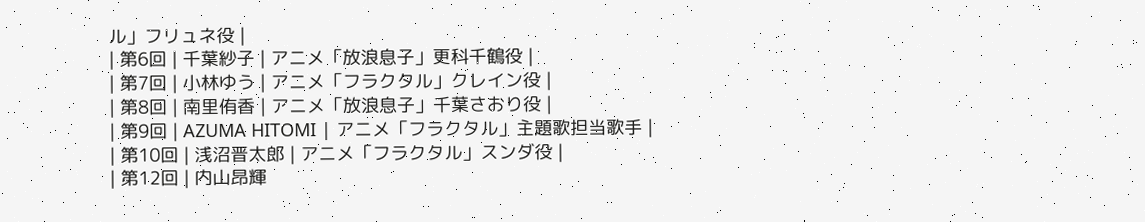ル」フリュネ役 |
| 第6回 | 千葉紗子 | アニメ「放浪息子」更科千鶴役 |
| 第7回 | 小林ゆう | アニメ「フラクタル」クレイン役 |
| 第8回 | 南里侑香 | アニメ「放浪息子」千葉さおり役 |
| 第9回 | AZUMA HITOMI | アニメ「フラクタル」主題歌担当歌手 |
| 第10回 | 浅沼晋太郎 | アニメ「フラクタル」スンダ役 |
| 第12回 | 内山昂輝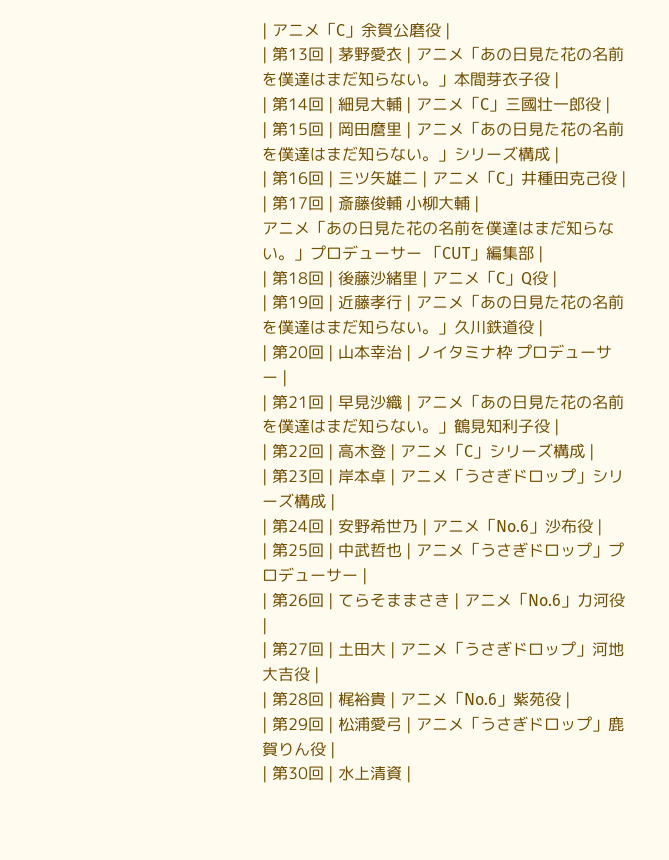| アニメ「C」余賀公磨役 |
| 第13回 | 茅野愛衣 | アニメ「あの日見た花の名前を僕達はまだ知らない。」本間芽衣子役 |
| 第14回 | 細見大輔 | アニメ「C」三國壮一郎役 |
| 第15回 | 岡田麿里 | アニメ「あの日見た花の名前を僕達はまだ知らない。」シリーズ構成 |
| 第16回 | 三ツ矢雄二 | アニメ「C」井種田克己役 |
| 第17回 | 斎藤俊輔 小柳大輔 |
アニメ「あの日見た花の名前を僕達はまだ知らない。」プロデューサー 「CUT」編集部 |
| 第18回 | 後藤沙緒里 | アニメ「C」Q役 |
| 第19回 | 近藤孝行 | アニメ「あの日見た花の名前を僕達はまだ知らない。」久川鉄道役 |
| 第20回 | 山本幸治 | ノイタミナ枠 プロデューサー |
| 第21回 | 早見沙織 | アニメ「あの日見た花の名前を僕達はまだ知らない。」鶴見知利子役 |
| 第22回 | 高木登 | アニメ「C」シリーズ構成 |
| 第23回 | 岸本卓 | アニメ「うさぎドロップ」シリーズ構成 |
| 第24回 | 安野希世乃 | アニメ「No.6」沙布役 |
| 第25回 | 中武哲也 | アニメ「うさぎドロップ」プロデューサー |
| 第26回 | てらそままさき | アニメ「No.6」力河役 |
| 第27回 | 土田大 | アニメ「うさぎドロップ」河地大吉役 |
| 第28回 | 梶裕貴 | アニメ「No.6」紫苑役 |
| 第29回 | 松浦愛弓 | アニメ「うさぎドロップ」鹿賀りん役 |
| 第30回 | 水上清資 |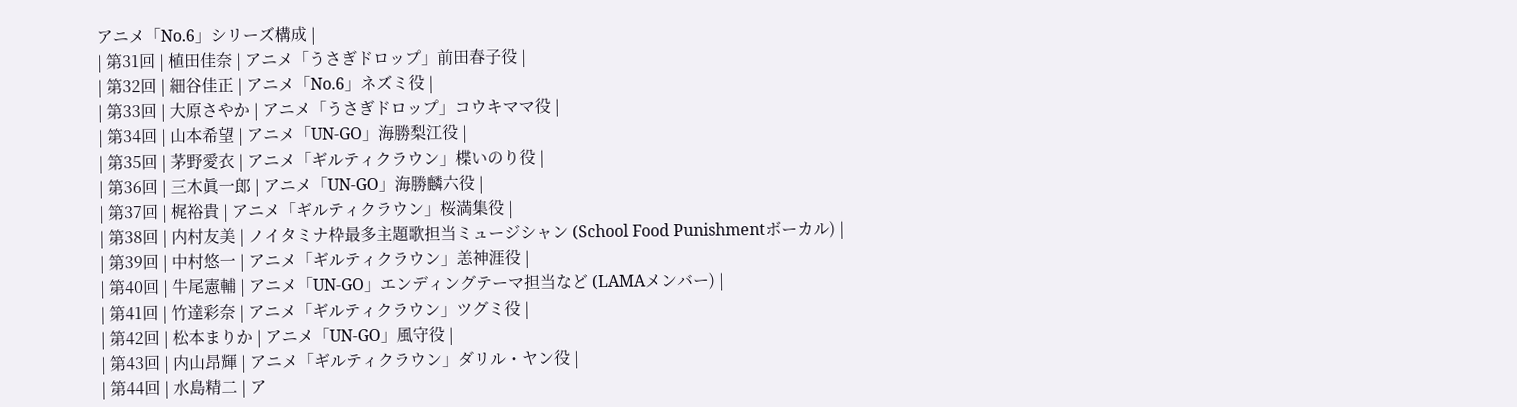アニメ「No.6」シリーズ構成 |
| 第31回 | 植田佳奈 | アニメ「うさぎドロップ」前田春子役 |
| 第32回 | 細谷佳正 | アニメ「No.6」ネズミ役 |
| 第33回 | 大原さやか | アニメ「うさぎドロップ」コウキママ役 |
| 第34回 | 山本希望 | アニメ「UN-GO」海勝梨江役 |
| 第35回 | 茅野愛衣 | アニメ「ギルティクラウン」楪いのり役 |
| 第36回 | 三木眞一郎 | アニメ「UN-GO」海勝麟六役 |
| 第37回 | 梶裕貴 | アニメ「ギルティクラウン」桜満集役 |
| 第38回 | 内村友美 | ノイタミナ枠最多主題歌担当ミュージシャン (School Food Punishmentボーカル) |
| 第39回 | 中村悠一 | アニメ「ギルティクラウン」恙神涯役 |
| 第40回 | 牛尾憲輔 | アニメ「UN-GO」エンディングテーマ担当など (LAMAメンバー) |
| 第41回 | 竹達彩奈 | アニメ「ギルティクラウン」ツグミ役 |
| 第42回 | 松本まりか | アニメ「UN-GO」風守役 |
| 第43回 | 内山昂輝 | アニメ「ギルティクラウン」ダリル・ヤン役 |
| 第44回 | 水島精二 | ア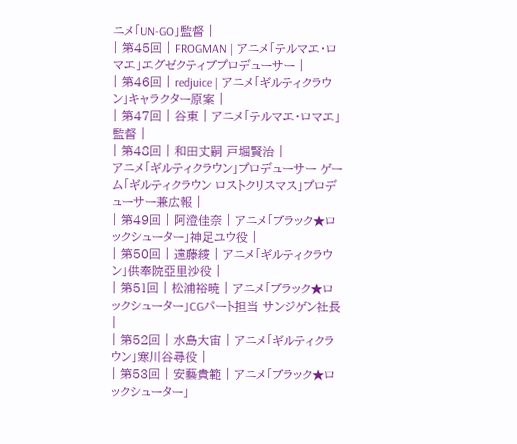ニメ「UN-GO」監督 |
| 第45回 | FROGMAN | アニメ「テルマエ・ロマエ」エグゼクティブプロデューサー |
| 第46回 | redjuice | アニメ「ギルティクラウン」キャラクター原案 |
| 第47回 | 谷東 | アニメ「テルマエ・ロマエ」監督 |
| 第48回 | 和田丈嗣 戸堀賢治 |
アニメ「ギルティクラウン」プロデューサー ゲーム「ギルティクラウン ロストクリスマス」プロデューサー兼広報 |
| 第49回 | 阿澄佳奈 | アニメ「ブラック★ロックシューター」神足ユウ役 |
| 第50回 | 遠藤綾 | アニメ「ギルティクラウン」供奉院亞里沙役 |
| 第51回 | 松浦裕暁 | アニメ「ブラック★ロックシューター」CGパート担当 サンジゲン社長 |
| 第52回 | 水島大宙 | アニメ「ギルティクラウン」寒川谷尋役 |
| 第53回 | 安藝貴範 | アニメ「ブラック★ロックシューター」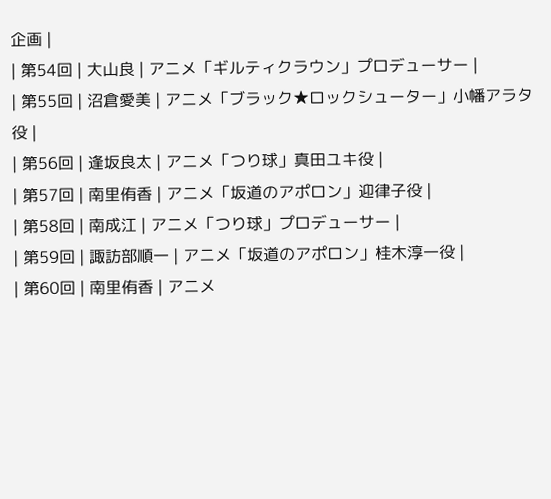企画 |
| 第54回 | 大山良 | アニメ「ギルティクラウン」プロデューサー |
| 第55回 | 沼倉愛美 | アニメ「ブラック★ロックシューター」小幡アラタ役 |
| 第56回 | 逢坂良太 | アニメ「つり球」真田ユキ役 |
| 第57回 | 南里侑香 | アニメ「坂道のアポロン」迎律子役 |
| 第58回 | 南成江 | アニメ「つり球」プロデューサー |
| 第59回 | 諏訪部順一 | アニメ「坂道のアポロン」桂木淳一役 |
| 第60回 | 南里侑香 | アニメ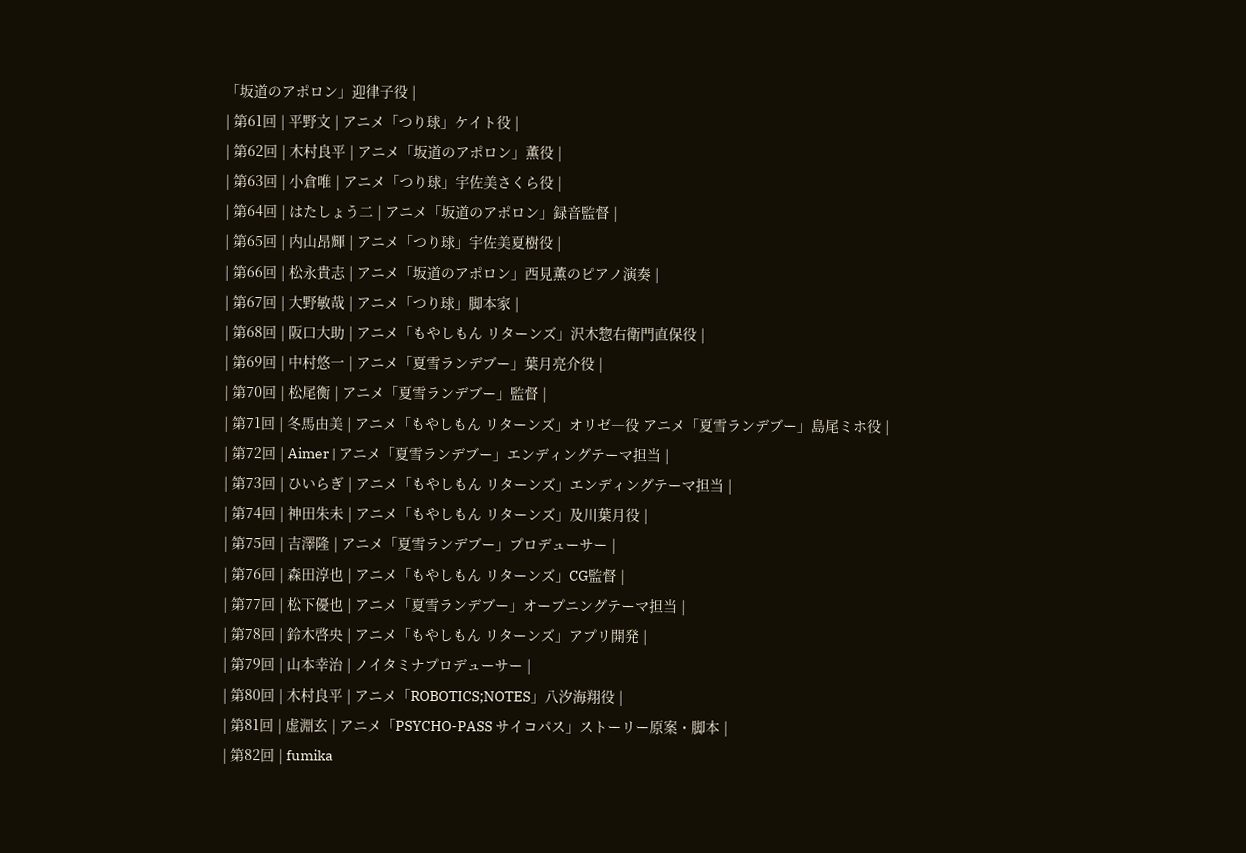「坂道のアポロン」迎律子役 |
| 第61回 | 平野文 | アニメ「つり球」ケイト役 |
| 第62回 | 木村良平 | アニメ「坂道のアポロン」薫役 |
| 第63回 | 小倉唯 | アニメ「つり球」宇佐美さくら役 |
| 第64回 | はたしょう二 | アニメ「坂道のアポロン」録音監督 |
| 第65回 | 内山昂輝 | アニメ「つり球」宇佐美夏樹役 |
| 第66回 | 松永貴志 | アニメ「坂道のアポロン」西見薫のピアノ演奏 |
| 第67回 | 大野敏哉 | アニメ「つり球」脚本家 |
| 第68回 | 阪口大助 | アニメ「もやしもん リターンズ」沢木惣右衛門直保役 |
| 第69回 | 中村悠一 | アニメ「夏雪ランデブー」葉月亮介役 |
| 第70回 | 松尾衡 | アニメ「夏雪ランデブー」監督 |
| 第71回 | 冬馬由美 | アニメ「もやしもん リターンズ」オリゼ―役 アニメ「夏雪ランデブー」島尾ミホ役 |
| 第72回 | Aimer | アニメ「夏雪ランデブー」エンディングテーマ担当 |
| 第73回 | ひいらぎ | アニメ「もやしもん リターンズ」エンディングテーマ担当 |
| 第74回 | 神田朱未 | アニメ「もやしもん リターンズ」及川葉月役 |
| 第75回 | 吉澤隆 | アニメ「夏雪ランデブー」プロデューサー |
| 第76回 | 森田淳也 | アニメ「もやしもん リターンズ」CG監督 |
| 第77回 | 松下優也 | アニメ「夏雪ランデブー」オープニングテーマ担当 |
| 第78回 | 鈴木啓央 | アニメ「もやしもん リターンズ」アプリ開発 |
| 第79回 | 山本幸治 | ノイタミナプロデューサー |
| 第80回 | 木村良平 | アニメ「ROBOTICS;NOTES」八汐海翔役 |
| 第81回 | 虚淵玄 | アニメ「PSYCHO-PASS サイコパス」ストーリー原案・脚本 |
| 第82回 | fumika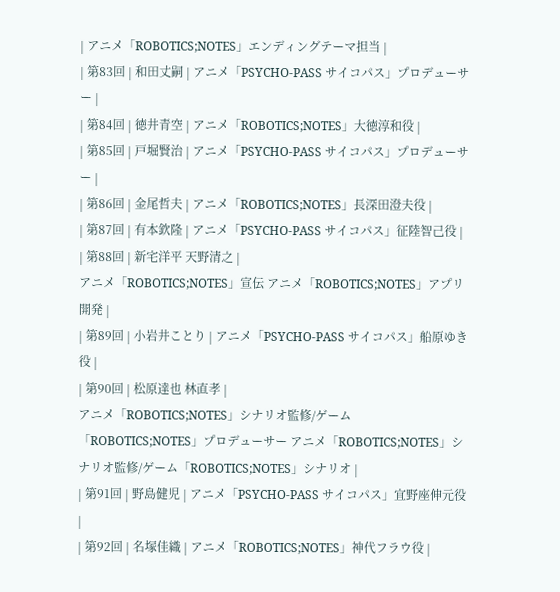| アニメ「ROBOTICS;NOTES」エンディングテーマ担当 |
| 第83回 | 和田丈嗣 | アニメ「PSYCHO-PASS サイコパス」プロデューサー |
| 第84回 | 徳井青空 | アニメ「ROBOTICS;NOTES」大徳淳和役 |
| 第85回 | 戸堀賢治 | アニメ「PSYCHO-PASS サイコパス」プロデューサー |
| 第86回 | 金尾哲夫 | アニメ「ROBOTICS;NOTES」長深田澄夫役 |
| 第87回 | 有本欽隆 | アニメ「PSYCHO-PASS サイコパス」征陸智己役 |
| 第88回 | 新宅洋平 天野清之 |
アニメ「ROBOTICS;NOTES」宣伝 アニメ「ROBOTICS;NOTES」アプリ開発 |
| 第89回 | 小岩井ことり | アニメ「PSYCHO-PASS サイコパス」船原ゆき役 |
| 第90回 | 松原達也 林直孝 |
アニメ「ROBOTICS;NOTES」シナリオ監修/ゲーム「ROBOTICS;NOTES」プロデューサー アニメ「ROBOTICS;NOTES」シナリオ監修/ゲーム「ROBOTICS;NOTES」シナリオ |
| 第91回 | 野島健児 | アニメ「PSYCHO-PASS サイコパス」宜野座伸元役 |
| 第92回 | 名塚佳織 | アニメ「ROBOTICS;NOTES」神代フラウ役 |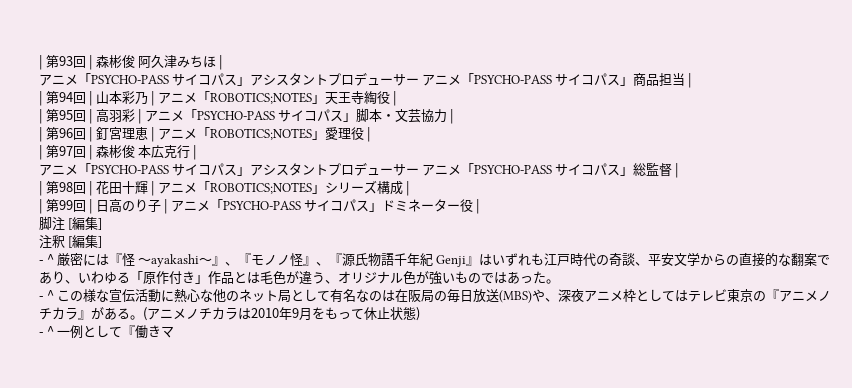| 第93回 | 森彬俊 阿久津みちほ |
アニメ「PSYCHO-PASS サイコパス」アシスタントプロデューサー アニメ「PSYCHO-PASS サイコパス」商品担当 |
| 第94回 | 山本彩乃 | アニメ「ROBOTICS;NOTES」天王寺綯役 |
| 第95回 | 高羽彩 | アニメ「PSYCHO-PASS サイコパス」脚本・文芸協力 |
| 第96回 | 釘宮理恵 | アニメ「ROBOTICS;NOTES」愛理役 |
| 第97回 | 森彬俊 本広克行 |
アニメ「PSYCHO-PASS サイコパス」アシスタントプロデューサー アニメ「PSYCHO-PASS サイコパス」総監督 |
| 第98回 | 花田十輝 | アニメ「ROBOTICS;NOTES」シリーズ構成 |
| 第99回 | 日高のり子 | アニメ「PSYCHO-PASS サイコパス」ドミネーター役 |
脚注 [編集]
注釈 [編集]
- ^ 厳密には『怪 〜ayakashi〜』、『モノノ怪』、『源氏物語千年紀 Genji』はいずれも江戸時代の奇談、平安文学からの直接的な翻案であり、いわゆる「原作付き」作品とは毛色が違う、オリジナル色が強いものではあった。
- ^ この様な宣伝活動に熱心な他のネット局として有名なのは在阪局の毎日放送(MBS)や、深夜アニメ枠としてはテレビ東京の『アニメノチカラ』がある。(アニメノチカラは2010年9月をもって休止状態)
- ^ 一例として『働きマ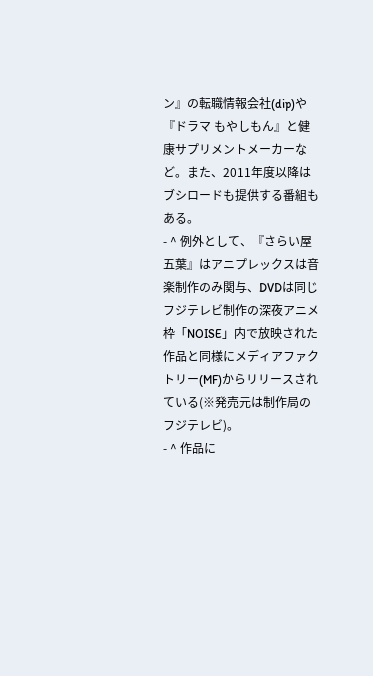ン』の転職情報会社(dip)や『ドラマ もやしもん』と健康サプリメントメーカーなど。また、2011年度以降はブシロードも提供する番組もある。
- ^ 例外として、『さらい屋五葉』はアニプレックスは音楽制作のみ関与、DVDは同じフジテレビ制作の深夜アニメ枠「NOISE」内で放映された作品と同様にメディアファクトリー(MF)からリリースされている(※発売元は制作局のフジテレビ)。
- ^ 作品に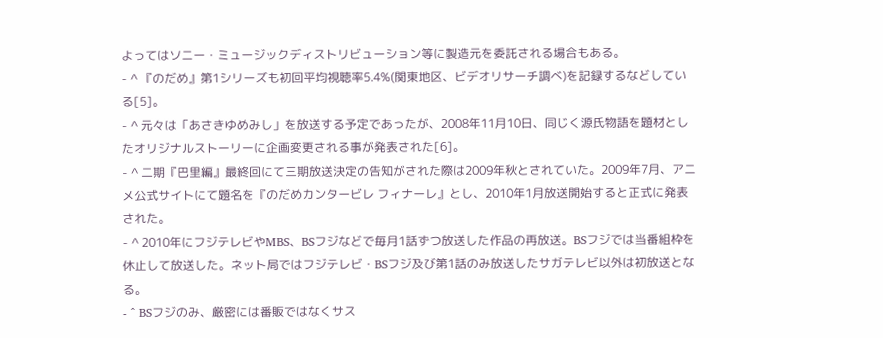よってはソニー・ミュージックディストリビューション等に製造元を委託される場合もある。
- ^ 『のだめ』第1シリーズも初回平均視聴率5.4%(関東地区、ビデオリサーチ調べ)を記録するなどしている[5]。
- ^ 元々は「あさきゆめみし」を放送する予定であったが、2008年11月10日、同じく源氏物語を題材としたオリジナルストーリーに企画変更される事が発表された[6]。
- ^ 二期『巴里編』最終回にて三期放送決定の告知がされた際は2009年秋とされていた。2009年7月、アニメ公式サイトにて題名を『のだめカンタービレ フィナーレ』とし、2010年1月放送開始すると正式に発表された。
- ^ 2010年にフジテレビやMBS、BSフジなどで毎月1話ずつ放送した作品の再放送。BSフジでは当番組枠を休止して放送した。ネット局ではフジテレビ・BSフジ及び第1話のみ放送したサガテレビ以外は初放送となる。
- ^ BSフジのみ、厳密には番販ではなくサス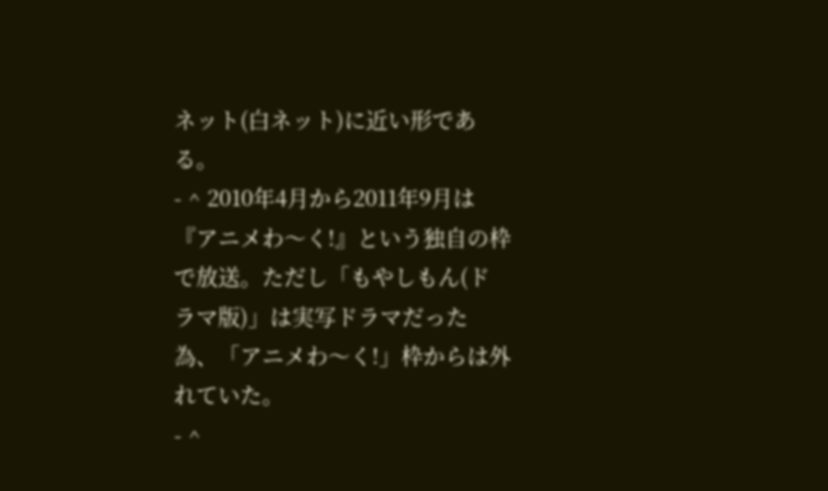ネット(白ネット)に近い形である。
- ^ 2010年4月から2011年9月は『アニメわ〜く!』という独自の枠で放送。ただし「もやしもん(ドラマ版)」は実写ドラマだった為、「アニメわ〜く!」枠からは外れていた。
- ^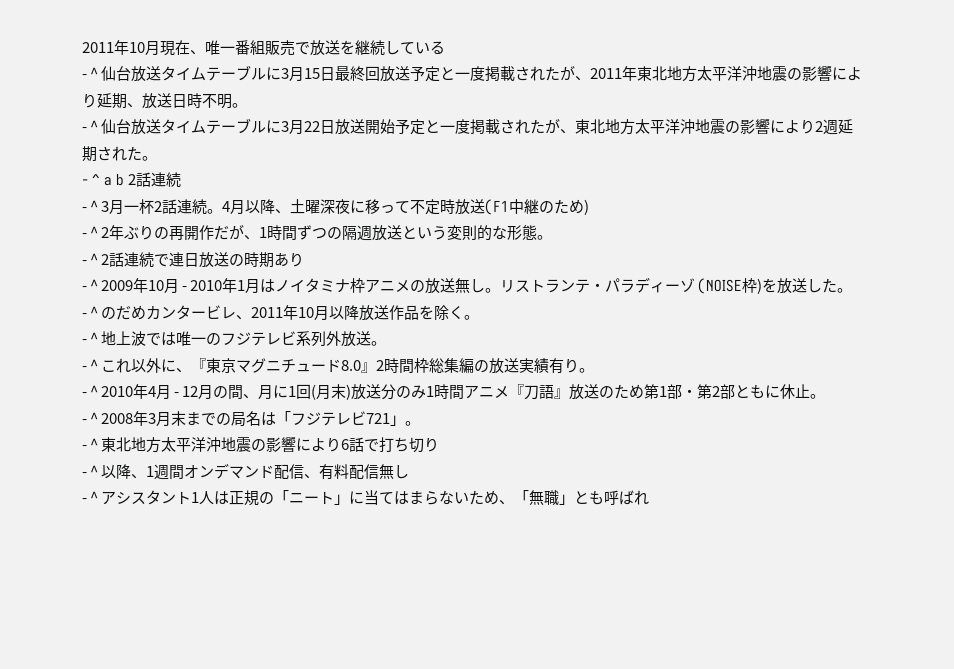2011年10月現在、唯一番組販売で放送を継続している
- ^ 仙台放送タイムテーブルに3月15日最終回放送予定と一度掲載されたが、2011年東北地方太平洋沖地震の影響により延期、放送日時不明。
- ^ 仙台放送タイムテーブルに3月22日放送開始予定と一度掲載されたが、東北地方太平洋沖地震の影響により2週延期された。
- ^ a b 2話連続
- ^ 3月一杯2話連続。4月以降、土曜深夜に移って不定時放送(F1中継のため)
- ^ 2年ぶりの再開作だが、1時間ずつの隔週放送という変則的な形態。
- ^ 2話連続で連日放送の時期あり
- ^ 2009年10月 - 2010年1月はノイタミナ枠アニメの放送無し。リストランテ・パラディーゾ (NOISE枠)を放送した。
- ^ のだめカンタービレ、2011年10月以降放送作品を除く。
- ^ 地上波では唯一のフジテレビ系列外放送。
- ^ これ以外に、『東京マグニチュード8.0』2時間枠総集編の放送実績有り。
- ^ 2010年4月 - 12月の間、月に1回(月末)放送分のみ1時間アニメ『刀語』放送のため第1部・第2部ともに休止。
- ^ 2008年3月末までの局名は「フジテレビ721」。
- ^ 東北地方太平洋沖地震の影響により6話で打ち切り
- ^ 以降、1週間オンデマンド配信、有料配信無し
- ^ アシスタント1人は正規の「ニート」に当てはまらないため、「無職」とも呼ばれ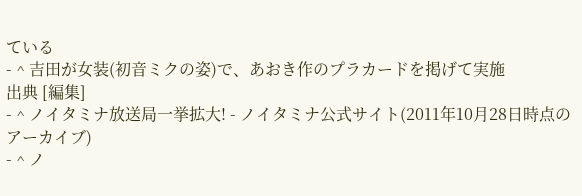ている
- ^ 吉田が女装(初音ミクの姿)で、あおき作のプラカードを掲げて実施
出典 [編集]
- ^ ノイタミナ放送局一挙拡大! - ノイタミナ公式サイト(2011年10月28日時点のアーカイブ)
- ^ ノ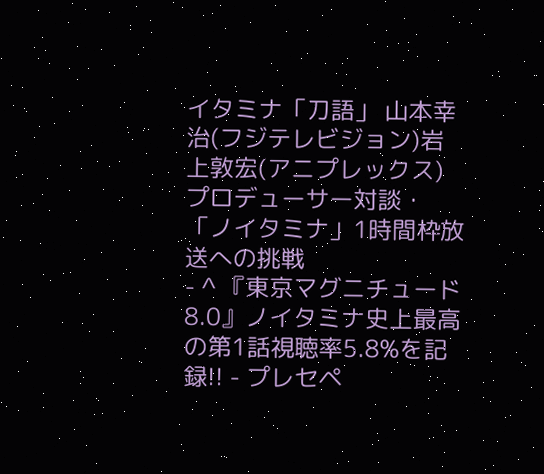イタミナ「刀語」 山本幸治(フジテレビジョン)岩上敦宏(アニプレックス)プロデューサー対談・「ノイタミナ」1時間枠放送への挑戦
- ^ 『東京マグニチュード8.0』ノイタミナ史上最高の第1話視聴率5.8%を記録!! - プレセペ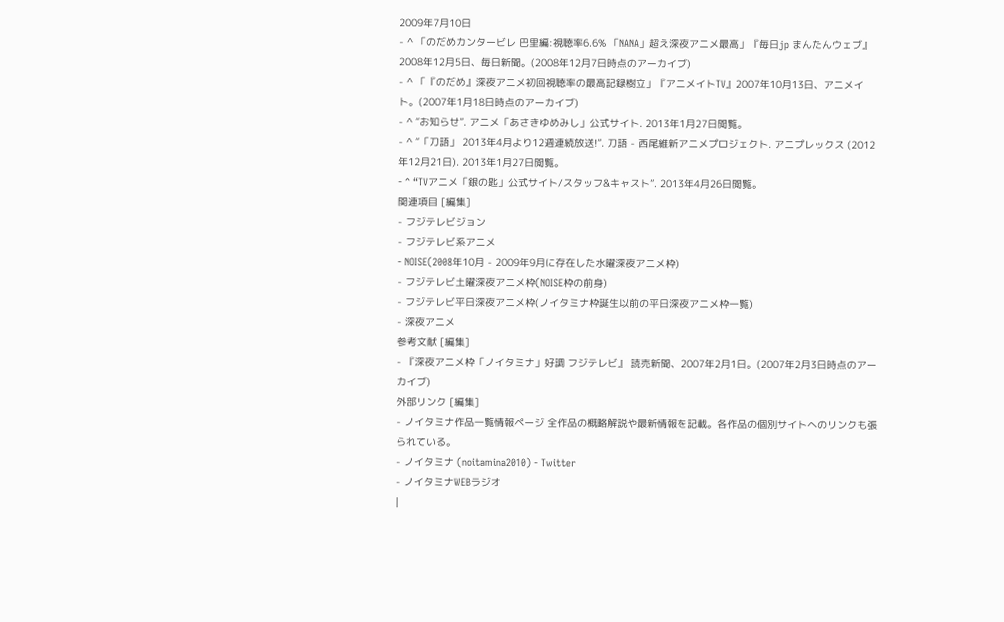2009年7月10日
- ^ 「のだめカンタービレ 巴里編:視聴率6.6% 「NANA」超え深夜アニメ最高」『毎日jp まんたんウェブ』2008年12月5日、毎日新聞。(2008年12月7日時点のアーカイブ)
- ^ 「『のだめ』深夜アニメ初回視聴率の最高記録樹立」『アニメイトTV』2007年10月13日、アニメイト。(2007年1月18日時点のアーカイブ)
- ^ “お知らせ”. アニメ「あさきゆめみし」公式サイト. 2013年1月27日閲覧。
- ^ “「刀語」 2013年4月より12週連続放送!”. 刀語 - 西尾維新アニメプロジェクト. アニプレックス (2012年12月21日). 2013年1月27日閲覧。
- ^ “TVアニメ「銀の匙」公式サイト/スタッフ&キャスト”. 2013年4月26日閲覧。
関連項目 [編集]
- フジテレビジョン
- フジテレビ系アニメ
- NOISE(2008年10月 - 2009年9月に存在した水曜深夜アニメ枠)
- フジテレビ土曜深夜アニメ枠(NOISE枠の前身)
- フジテレビ平日深夜アニメ枠(ノイタミナ枠誕生以前の平日深夜アニメ枠一覧)
- 深夜アニメ
参考文献 [編集]
- 『深夜アニメ枠「ノイタミナ」好調 フジテレビ』 読売新聞、2007年2月1日。(2007年2月3日時点のアーカイブ)
外部リンク [編集]
- ノイタミナ作品一覧情報ページ 全作品の概略解説や最新情報を記載。各作品の個別サイトへのリンクも張られている。
- ノイタミナ (noitamina2010) - Twitter
- ノイタミナWEBラジオ
|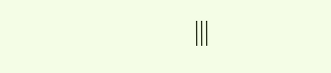|||